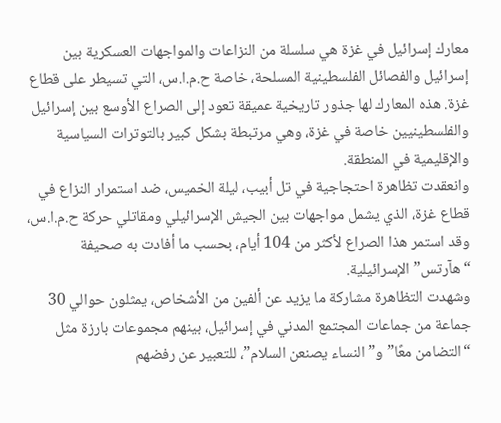معارك إسرائيل في غزة هي سلسلة من النزاعات والمواجهات العسكرية بين إسرائيل والفصائل الفلسطينية المسلحة، خاصة ح.م.ا.س، التي تسيطر على قطاع غزة. هذه المعارك لها جذور تاريخية عميقة تعود إلى الصراع الأوسع بين إسرائيل والفلسطينيين خاصة في غزة، وهي مرتبطة بشكل كبير بالتوترات السياسية والإقليمية في المنطقة.
وانعقدت تظاهرة احتجاجية في تل أبيب، ليلة الخميس، ضد استمرار النزاع في قطاع غزة، الذي يشمل مواجهات بين الجيش الإسرائيلي ومقاتلي حركة ح.م.ا.س، وقد استمر هذا الصراع لأكثر من 104 أيام، بحسب ما أفادت به صحيفة “هآرتس” الإسرائيلية.
وشهدت التظاهرة مشاركة ما يزيد عن ألفين من الأشخاص، يمثلون حوالي 30 جماعة من جماعات المجتمع المدني في إسرائيل، بينهم مجموعات بارزة مثل “التضامن معًا” و”النساء يصنعن السلام”، للتعبير عن رفضهم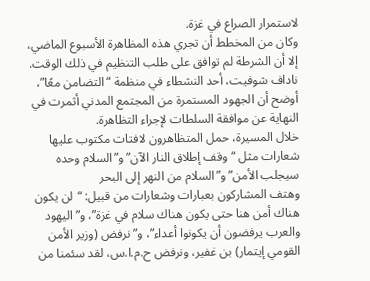لاستمرار الصراع في غزة.
وكان من المخطط أن تجري هذه المظاهرة الأسبوع الماضي، إلا أن الشرطة لم توافق على طلب التنظيم في ذلك الوقت.
ناداف شوفيت، أحد النشطاء في منظمة “التضامن معًا”، أوضح أن الجهود المستمرة من المجتمع المدني أثمرت في النهاية عن موافقة السلطات لإجراء التظاهرة.
خلال المسيرة، حمل المتظاهرون لافتات مكتوب عليها شعارات مثل “وقف إطلاق النار الآن” و”السلام وحده سيجلب الأمن” و”السلام من النهر إلى البحر
وهتف المشاركون بعبارات وشعارات من قبيل: “لن يكون هناك أمن هنا حتى يكون هناك سلام في غزة”، و”اليهود والعرب يرفضون أن يكونوا أعداء”، و”نرفض (وزير الأمن القومي إيتمار) بن غفير، ونرفض ح.م.ا.س، لقد سئمنا من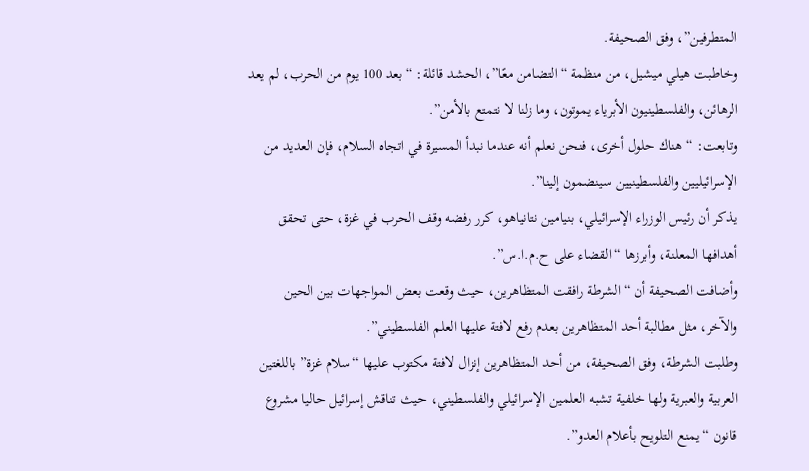المتطرفين”، وفق الصحيفة.
وخاطبت هيلي ميشيل، من منظمة “التضامن معًا”، الحشد قائلة: “بعد 100 يوم من الحرب، لم يعد الرهائن، والفلسطينيون الأبرياء يموتون، وما زلنا لا نتمتع بالأمن”.
وتابعت: “هناك حلول أخرى، فنحن نعلم أنه عندما نبدأ المسيرة في اتجاه السلام، فإن العديد من الإسرائيليين والفلسطينيين سينضمون إلينا”.
يذكر أن رئيس الوزراء الإسرائيلي، بنيامين نتانياهو، كرر رفضه وقف الحرب في غزة، حتى تحقق أهدافها المعلنة، وأبرزها “القضاء على ح.م.ا.س”.
وأضافت الصحيفة أن “الشرطة رافقت المتظاهرين، حيث وقعت بعض المواجهات بين الحين والآخر، مثل مطالبة أحد المتظاهرين بعدم رفع لافتة عليها العلم الفلسطيني”.
وطلبت الشرطة، وفق الصحيفة، من أحد المتظاهرين إنزال لافتة مكتوب عليها “سلام غزة” باللغتين العربية والعبرية ولها خلفية تشبه العلمين الإسرائيلي والفلسطيني، حيث تناقش إسرائيل حاليا مشروع قانون “يمنع التلويح بأعلام العدو”.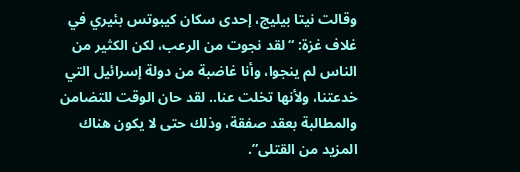وقالت نيتا بيليج، إحدى سكان كيبوتس بئيري في غلاف غزة: “لقد نجوت من الرعب، لكن الكثير من الناس لم ينجوا، وأنا غاضبة من دولة إسرائيل التي خدعتنا، ولأنها تخلت عنا.. لقد حان الوقت للتضامن والمطالبة بعقد صفقة، وذلك حتى لا يكون هناك المزيد من القتلى”.